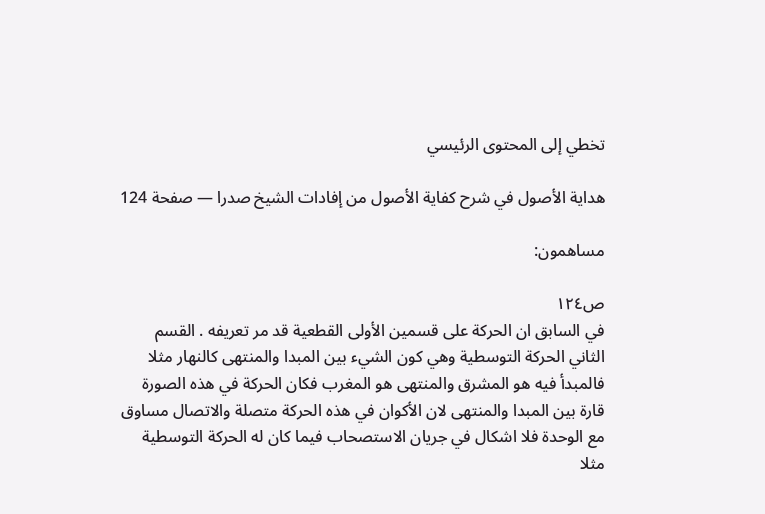تخطي إلى المحتوى الرئيسي

هداية الأصول في شرح كفاية الأصول من إفادات الشيخ صدرا — صفحة 124

مساهمون:

ص١٢٤
في السابق ان الحركة على قسمين الأولى القطعية قد مر تعريفه . القسم الثاني الحركة التوسطية وهي كون الشيء بين المبدا والمنتهى كالنهار مثلا فالمبدأ فيه هو المشرق والمنتهى هو المغرب فكان الحركة في هذه الصورة قارة بين المبدا والمنتهى لان الأكوان في هذه الحركة متصلة والاتصال مساوق مع الوحدة فلا اشكال في جريان الاستصحاب فيما كان له الحركة التوسطية مثلا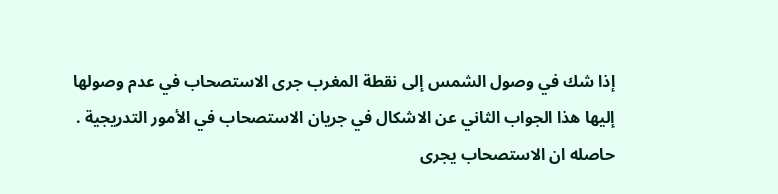إذا شك في وصول الشمس إلى نقطة المغرب جرى الاستصحاب في عدم وصولها إليها هذا الجواب الثاني عن الاشكال في جريان الاستصحاب في الأمور التدريجية . حاصله ان الاستصحاب يجرى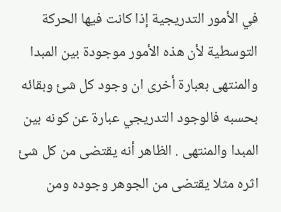في الأمور التدريجية إذا كانت فيها الحركة التوسطية لأن هذه الأمور موجودة بين المبدا والمنتهى بعبارة أخرى ان وجود كل شئ وبقائه بحسبه فالوجود التدريجي عبارة عن كونه بين المبدا والمنتهى . الظاهر أنه يقتضى من كل شئ اثره مثلا يقتضى من الجوهر وجوده ومن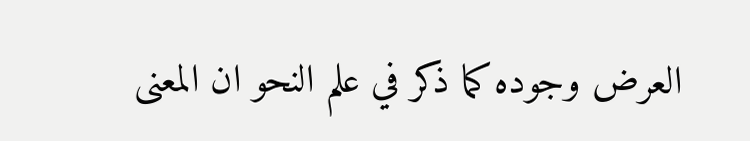العرض وجوده كما ذكر في علم النحو ان المعنى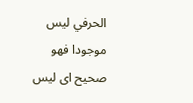الحرفي ليس موجودا فهو صحيح اى ليس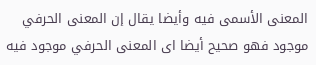المعنى الأسمى فيه وأيضا يقال إن المعنى الحرفي موجود فهو صحيح أيضا اى المعنى الحرفي موجود فيه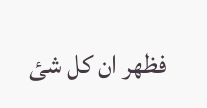فظهر ان كل شئ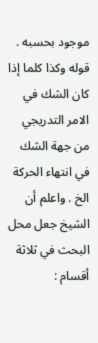موجود بحسبه . قوله وكذا كلما إذا كان الشك في الامر التدريجي من جهة الشك في انتهاء الحركة الخ . واعلم أن الشيخ جعل محل البحث في ثلاثة أقسام :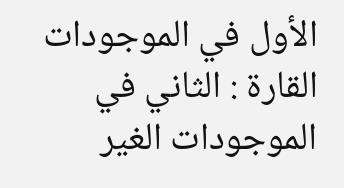الأول في الموجودات القارة : الثاني في الموجودات الغير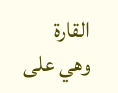القارة وهي على